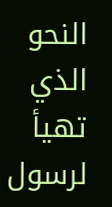النحو الذي تهيأ لرسول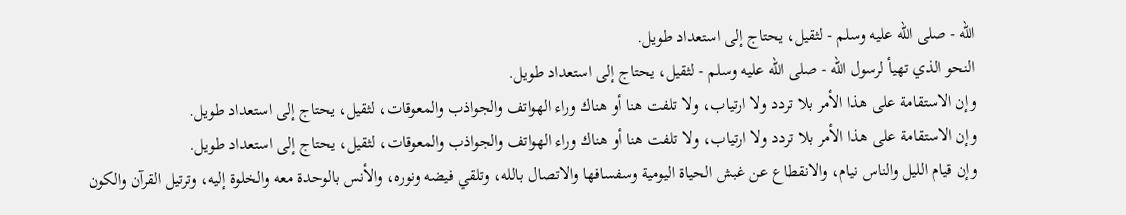الله - صلى الله عليه وسلم - لثقيل، يحتاج إلى استعداد طويل.
النحو الذي تهيأ لرسول الله - صلى الله عليه وسلم - لثقيل، يحتاج إلى استعداد طويل.
وإن الاستقامة على هذا الأمر بلا تردد ولا ارتياب، ولا تلفت هنا أو هناك وراء الهواتف والجواذب والمعوقات، لثقيل، يحتاج إلى استعداد طويل.
وإن الاستقامة على هذا الأمر بلا تردد ولا ارتياب، ولا تلفت هنا أو هناك وراء الهواتف والجواذب والمعوقات، لثقيل، يحتاج إلى استعداد طويل.
وإن قيام الليل والناس نيام، والانقطاع عن غبش الحياة اليومية وسفسافها والاتصال بالله، وتلقي فيضه ونوره، والأنس بالوحدة معه والخلوة إليه، وترتيل القرآن والكون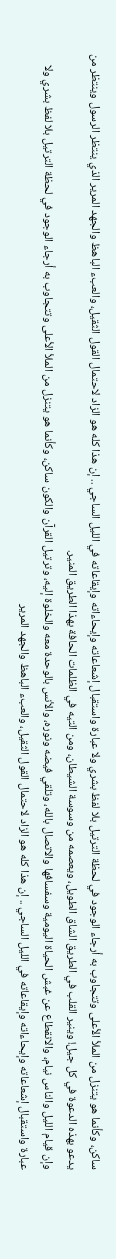ساكن، وكأنما هو يتنزل من الملأ الأعلى وتتجاوب به أرجاء الوجود في لحظة الترتيل بلا لفظ بشري ولا عبارة واستقبال إشعاعاته وإيحاءاته وإيقاعاته في الليل الساجي .. إن هذا كله هو الزاد لاحتمال القول الثقيل، والعبء الباهظ والجهد المرير الذي ينتظر الرسول وينتظر من يدعو بهذه الدعوة في كل جيل! وينير القلب في الطريق الشاق الطويل، ويعصمه من وسوسة الشيطان، ومن التيه في الظلمات الحافة بهذا الطريق المنير.
وإن قيام الليل والناس نيام، والانقطاع عن غبش الحياة اليومية وسفسافها والاتصال بالله، وتلقي فيضه ونوره، والأنس بالوحدة معه والخلوة إليه، وترتيل القرآن والكون ساكن، وكأنما هو يتنزل من الملأ الأعلى وتتجاوب به أرجاء الوجود في لحظة الترتيل بلا لفظ بشري ولا عبارة واستقبال إشعاعاته وإيحاءاته وإيقاعاته في الليل الساجي .. إن هذا كله هو الزاد لاحتمال القول الثقيل، والعبء الباهظ والجهد المرير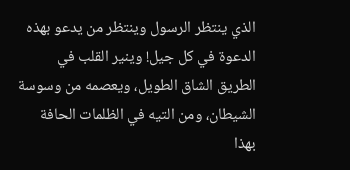الذي ينتظر الرسول وينتظر من يدعو بهذه الدعوة في كل جيل! وينير القلب في الطريق الشاق الطويل، ويعصمه من وسوسة الشيطان، ومن التيه في الظلمات الحافة بهذا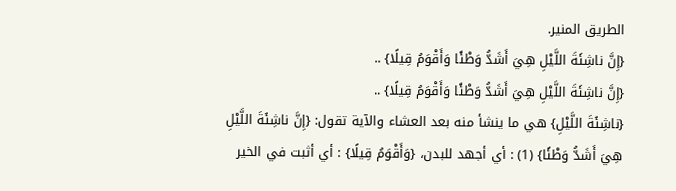الطريق المنير.
{إِنَّ ناشِئَةَ اللَّيْلِ هِيَ أَشَدُّ وَطْئًا وَأَقْوَمُ قِيلًا} ..
{إِنَّ ناشِئَةَ اللَّيْلِ هِيَ أَشَدُّ وَطْئًا وَأَقْوَمُ قِيلًا} ..
{ناشِئَةَ اللَّيْلِ} هي ما ينشأ منه بعد العشاء والآية تقول: {إِنَّ ناشِئَةَ اللَّيْلِ هِيَ أَشَدُّ وَطْئًا} (1) : أي أجهد للبدن، {وَأَقْوَمُ قِيلًا} : أي أثبت في الخير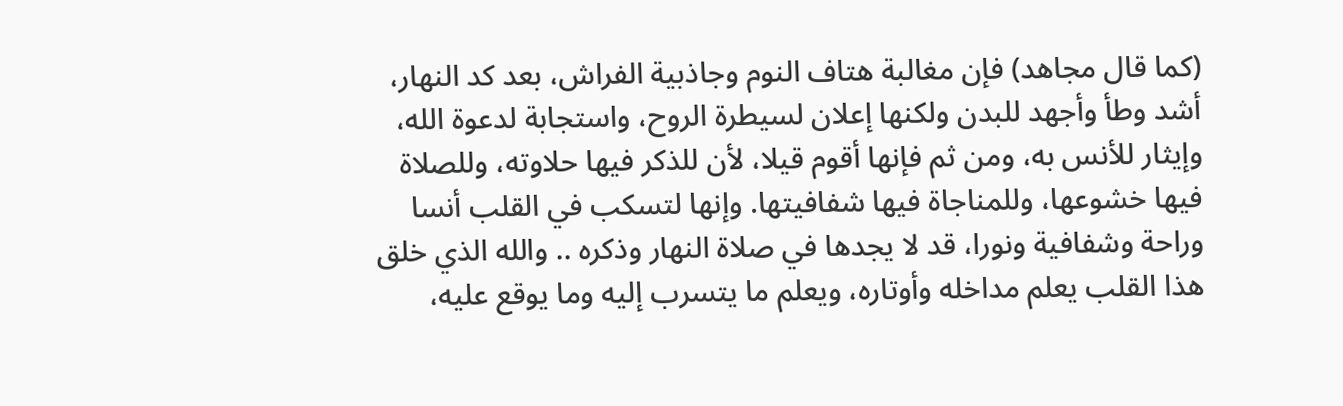(كما قال مجاهد) فإن مغالبة هتاف النوم وجاذبية الفراش، بعد كد النهار، أشد وطأ وأجهد للبدن ولكنها إعلان لسيطرة الروح، واستجابة لدعوة الله، وإيثار للأنس به، ومن ثم فإنها أقوم قيلا، لأن للذكر فيها حلاوته، وللصلاة فيها خشوعها، وللمناجاة فيها شفافيتها. وإنها لتسكب في القلب أنسا وراحة وشفافية ونورا، قد لا يجدها في صلاة النهار وذكره .. والله الذي خلق هذا القلب يعلم مداخله وأوتاره، ويعلم ما يتسرب إليه وما يوقع عليه،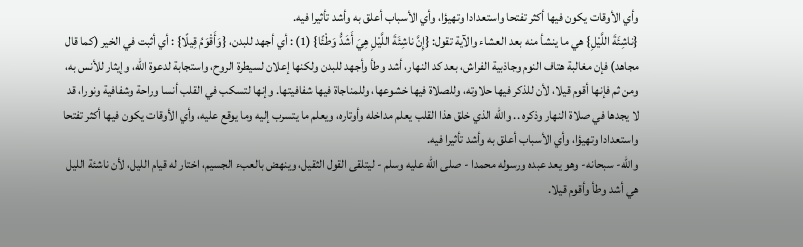وأي الأوقات يكون فيها أكثر تفتحا واستعدادا وتهيؤا، وأي الأسباب أعلق به وأشد تأثيرا فيه.
{ناشِئَةَ اللَّيْلِ} هي ما ينشأ منه بعد العشاء والآية تقول: {إِنَّ ناشِئَةَ اللَّيْلِ هِيَ أَشَدُّ وَطْئًا} (1) : أي أجهد للبدن، {وَأَقْوَمُ قِيلًا} : أي أثبت في الخير (كما قال مجاهد) فإن مغالبة هتاف النوم وجاذبية الفراش، بعد كد النهار، أشد وطأ وأجهد للبدن ولكنها إعلان لسيطرة الروح، واستجابة لدعوة الله، وإيثار للأنس به، ومن ثم فإنها أقوم قيلا، لأن للذكر فيها حلاوته، وللصلاة فيها خشوعها، وللمناجاة فيها شفافيتها. وإنها لتسكب في القلب أنسا وراحة وشفافية ونورا، قد لا يجدها في صلاة النهار وذكره .. والله الذي خلق هذا القلب يعلم مداخله وأوتاره، ويعلم ما يتسرب إليه وما يوقع عليه، وأي الأوقات يكون فيها أكثر تفتحا واستعدادا وتهيؤا، وأي الأسباب أعلق به وأشد تأثيرا فيه.
والله- سبحانه- وهو يعد عبده ورسوله محمدا - صلى الله عليه وسلم - ليتلقى القول الثقيل، وينهض بالعبء الجسيم، اختار له قيام الليل، لأن ناشئة الليل هي أشد وطأ وأقوم قيلا.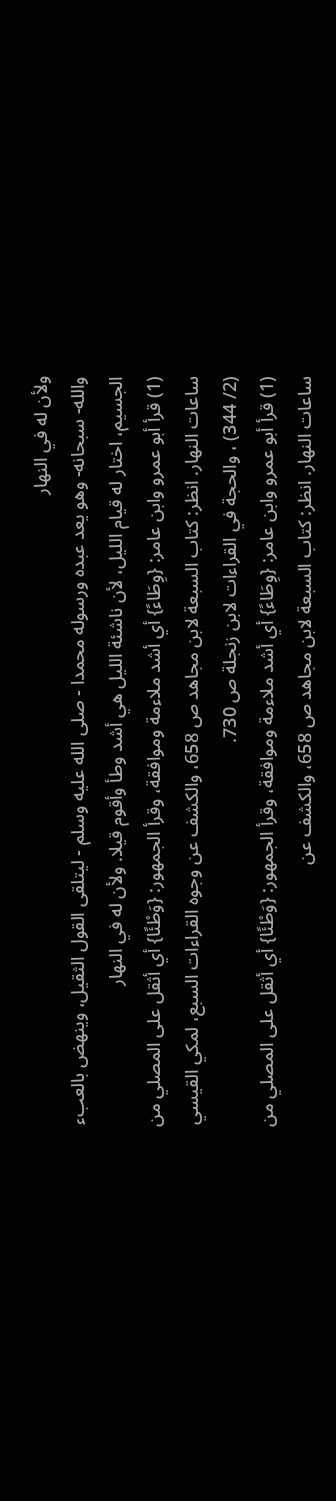ولأن له في النهار
والله- سبحانه- وهو يعد عبده ورسوله محمدا - صلى الله عليه وسلم - ليتلقى القول الثقيل، وينهض بالعبء الجسيم، اختار له قيام الليل، لأن ناشئة الليل هي أشد وطأ وأقوم قيلا. ولأن له في النهار
(1) قرأ أبو عمرو وابن عامر: {وِطَاءً} أي أشد ملاءمة وموافقة، وقرأ الجمهور: {وَطْئًا} أي أثقل على المصلي من ساعات النهار. انظر: كتاب السبعة لابن مجاهد ص 658، والكشف عن وجوه القراءات السبع، لمكي القيسي (2/ 344) ، والحجة في القراءات لابن زنجلة ص 730.
(1) قرأ أبو عمرو وابن عامر: {وِطَاءً} أي أشد ملاءمة وموافقة، وقرأ الجمهور: {وَطْئًا} أي أثقل على المصلي من ساعات النهار. انظر: كتاب السبعة لابن مجاهد ص 658، والكشف عن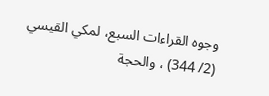وجوه القراءات السبع، لمكي القيسي (2/ 344) ، والحجة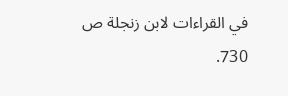في القراءات لابن زنجلة ص 730.